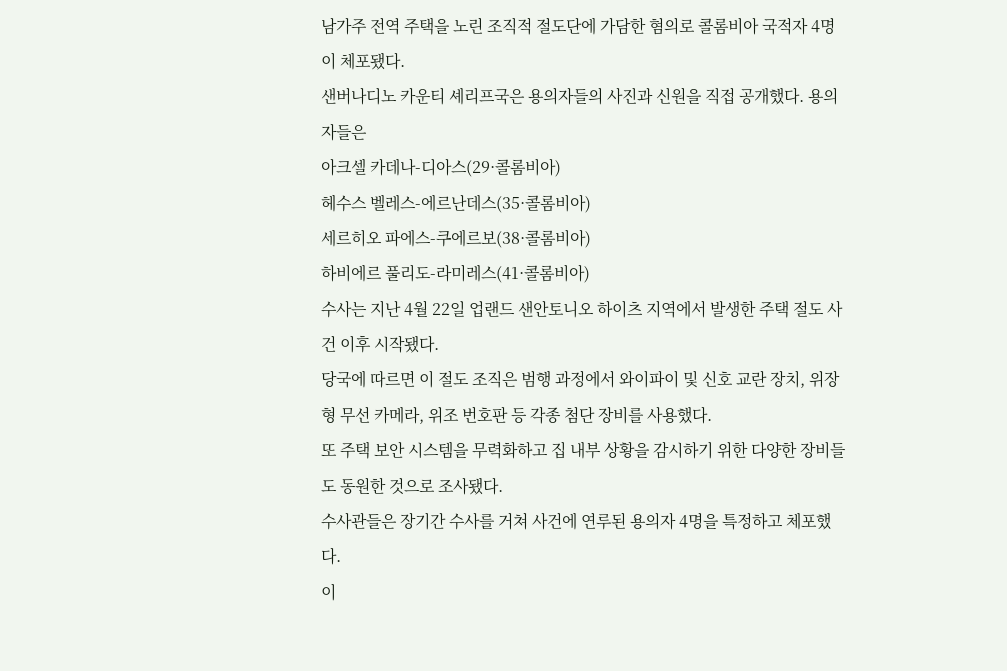남가주 전역 주택을 노린 조직적 절도단에 가담한 혐의로 콜롬비아 국적자 4명이 체포됐다.
샌버나디노 카운티 셰리프국은 용의자들의 사진과 신원을 직접 공개했다. 용의자들은
아크셀 카데나-디아스(29·콜롬비아)
헤수스 벨레스-에르난데스(35·콜롬비아)
세르히오 파에스-쿠에르보(38·콜롬비아)
하비에르 풀리도-라미레스(41·콜롬비아)
수사는 지난 4월 22일 업랜드 샌안토니오 하이츠 지역에서 발생한 주택 절도 사건 이후 시작됐다.
당국에 따르면 이 절도 조직은 범행 과정에서 와이파이 및 신호 교란 장치, 위장형 무선 카메라, 위조 번호판 등 각종 첨단 장비를 사용했다.
또 주택 보안 시스템을 무력화하고 집 내부 상황을 감시하기 위한 다양한 장비들도 동원한 것으로 조사됐다.
수사관들은 장기간 수사를 거쳐 사건에 연루된 용의자 4명을 특정하고 체포했다.
이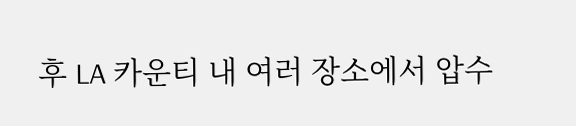후 LA 카운티 내 여러 장소에서 압수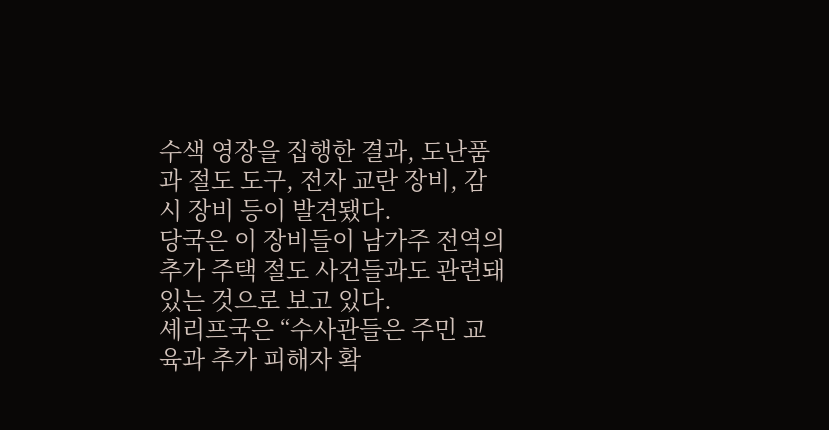수색 영장을 집행한 결과, 도난품과 절도 도구, 전자 교란 장비, 감시 장비 등이 발견됐다.
당국은 이 장비들이 남가주 전역의 추가 주택 절도 사건들과도 관련돼 있는 것으로 보고 있다.
셰리프국은 “수사관들은 주민 교육과 추가 피해자 확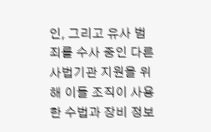인, 그리고 유사 범죄를 수사 중인 다른 사법기관 지원을 위해 이들 조직이 사용한 수법과 장비 정보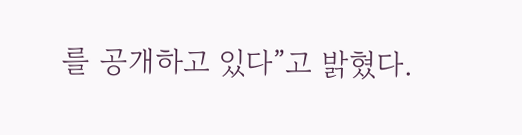를 공개하고 있다”고 밝혔다.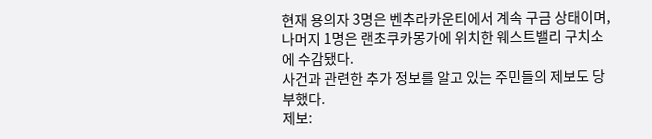현재 용의자 3명은 벤추라카운티에서 계속 구금 상태이며, 나머지 1명은 랜초쿠카몽가에 위치한 웨스트밸리 구치소에 수감됐다.
사건과 관련한 추가 정보를 알고 있는 주민들의 제보도 당부했다.
제보: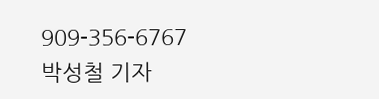909-356-6767
박성철 기자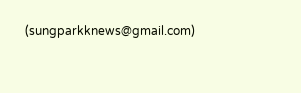(sungparkknews@gmail.com)